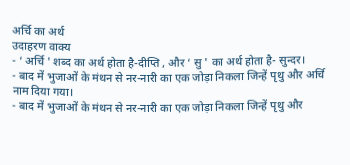अर्चि का अर्थ
उदाहरण वाक्य
- ‘ अर्चि ' शब्द का अर्थ होता है-दीप्ति , और ‘ सु ' का अर्थ होता है- सुन्दर।
- बाद में भुजाओं के मंथन से नर-नारी का एक जोड़ा निकला जिन्हें पृथु और अर्चि नाम दिया गया।
- बाद में भुजाओं के मंथन से नर-नारी का एक जोड़ा निकला जिन्हें पृथु और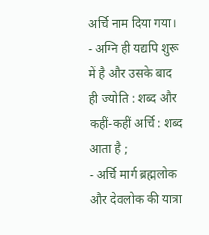अर्चि नाम दिया गया।
- अग्नि ही यद्यपि शुरू में है और उसके बाद ही ज्योति : शब्द और कहीं-कहीं अर्चि : शब्द आता है ;
- अर्चि मार्ग ब्रह्मलोक और देवलोक की यात्रा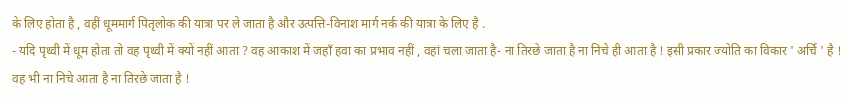के लिए होता है , वहीं धूममार्ग पितृलोक की यात्रा पर ले जाता है और उत्पत्ति-विनाश मार्ग नर्क की यात्रा के लिए है .
- यदि पृथ्वी में धूम होता तो वह पृथ्वी में क्यों नहीं आता ? वह आकाश में जहाँ हवा का प्रभाव नहीं , वहां चला जाता है- ना तिरछे जाता है ना निचे ही आता है ! इसी प्रकार ज्योति का विकार ' अर्चि ' है ! वह भी ना निचे आता है ना तिरछे जाता है !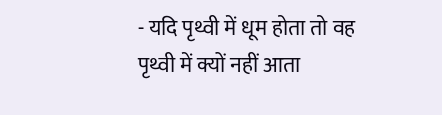- यदि पृथ्वी में धूम होता तो वह पृथ्वी में क्यों नहीं आता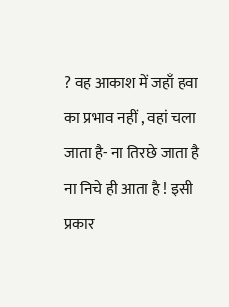? वह आकाश में जहाँ हवा का प्रभाव नहीं , वहां चला जाता है- ना तिरछे जाता है ना निचे ही आता है ! इसी प्रकार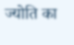ज्योति का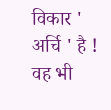विकार ' अर्चि ' है ! वह भी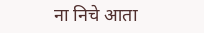ना निचे आता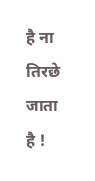है ना तिरछे जाता है !